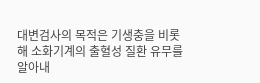대변검사의 목적은 기생충을 비롯해 소화기계의 출혈성 질환 유무를 알아내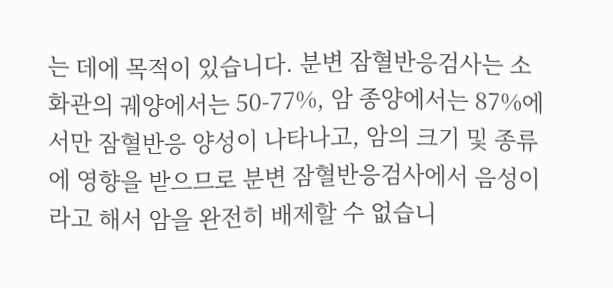는 데에 목적이 있습니다. 분변 잠혈반응검사는 소화관의 궤양에서는 50-77%, 암 종양에서는 87%에서만 잠혈반응 양성이 나타나고, 암의 크기 및 종류에 영향을 받으므로 분변 잠혈반응검사에서 음성이라고 해서 암을 완전히 배제할 수 없습니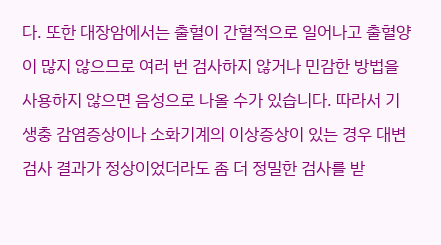다. 또한 대장암에서는 출혈이 간혈적으로 일어나고 출혈양이 많지 않으므로 여러 번 검사하지 않거나 민감한 방법을 사용하지 않으면 음성으로 나올 수가 있습니다. 따라서 기생충 감염증상이나 소화기계의 이상증상이 있는 경우 대변검사 결과가 정상이었더라도 좀 더 정밀한 검사를 받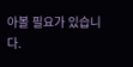아볼 필요가 있습니다.